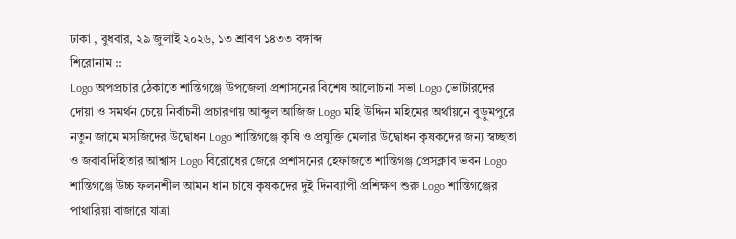ঢাকা , বুধবার, ২৯ জুলাই ২০২৬, ১৩ শ্রাবণ ১৪৩৩ বঙ্গাব্দ
শিরোনাম ::
Logo অপপ্রচার ঠেকাতে শান্তিগঞ্জে উপজেলা প্রশাসনের বিশেষ আলোচনা সভা Logo ভোটারদের দোয়া ও সমর্থন চেয়ে নির্বাচনী প্রচারণায় আব্দুল আজিজ Logo মহি উদ্দিন মহিমের অর্থায়নে বুড়ুমপুরে নতুন জামে মসজিদের উদ্বোধন Logo শান্তিগঞ্জে কৃষি ও প্রযুক্তি মেলার উদ্বোধন কৃষকদের জন্য স্বচ্ছতা ও জবাবদিহিতার আশ্বাস Logo বিরোধের জেরে প্রশাসনের হেফাজতে শান্তিগঞ্জ প্রেসক্লাব ভবন Logo শান্তিগঞ্জে উচ্চ ফলনশীল আমন ধান চাষে কৃষকদের দুই দিনব্যাপী প্রশিক্ষণ শুরু Logo শান্তিগঞ্জের পাথারিয়া বাজারে যাত্রা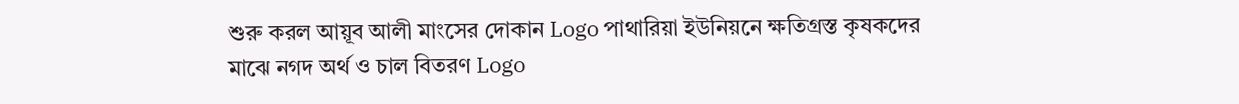শুরু করল আয়ূব আলী মাংসের দোকান Logo পাথারিয়া ইউনিয়নে ক্ষতিগ্রস্ত কৃষকদের মাঝে নগদ অর্থ ও চাল বিতরণ Logo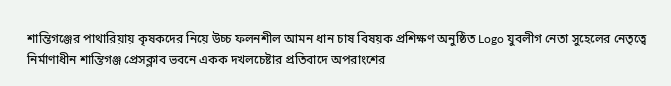শান্তিগঞ্জের পাথারিয়ায় কৃষকদের নিয়ে উচ্চ ফলনশীল আমন ধান চাষ বিষয়ক প্রশিক্ষণ অনুষ্ঠিত Logo যুবলীগ নেতা সুহেলের নেতৃত্বে নির্মাণাধীন শান্তিগঞ্জ প্রেসক্লাব ভবনে একক দখলচেষ্টার প্রতিবাদে অপরাংশের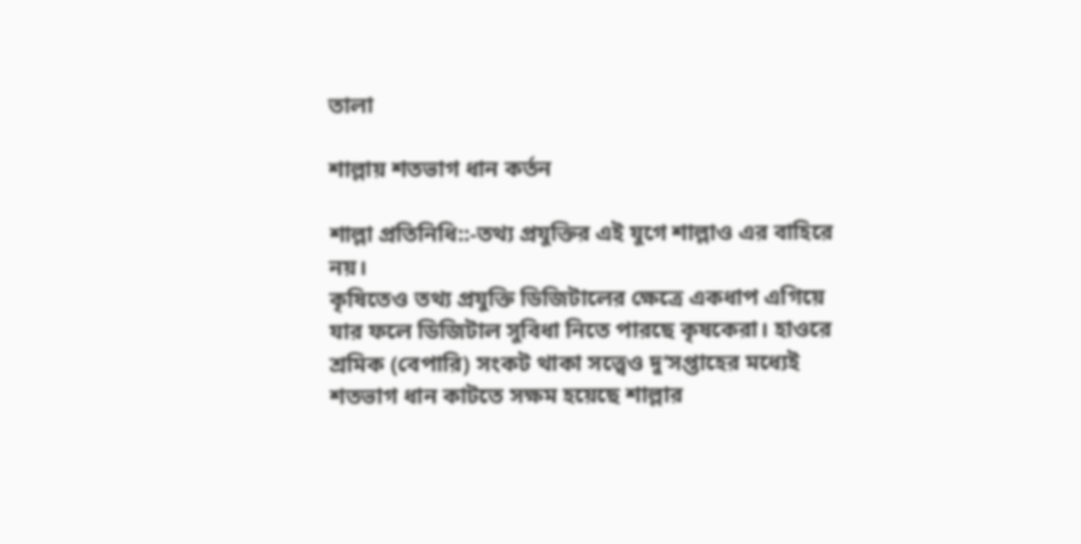তালা

শাল্লায় শতভাগ ধান কর্তন

শাল্লা প্রতিনিধি::-তথ্য প্রযুক্তির এই যুগে শাল্লাও এর বাহিরে নয়।
কৃষিতেও তথ্য প্রযুক্তি ডিজিটালের ক্ষেত্রে একধাপ এগিয়ে যার ফলে ডিজিটাল সুবিধা নিতে পারছে কৃষকেরা। হাওরে শ্রমিক (বেপারি) সংকট থাকা সত্ত্বেও দু’সপ্তাহের মধ্যেই শতভাগ ধান কাটতে সক্ষম হয়েছে শাল্লার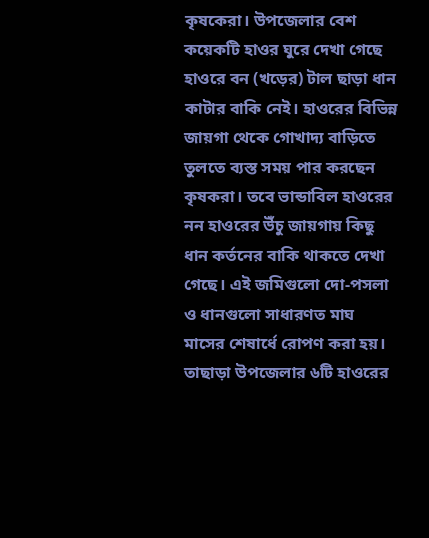কৃষকেরা। উপজেলার বেশ কয়েকটি হাওর ঘুরে দেখা গেছে হাওরে বন (খড়ের) টাল ছাড়া ধান কাটার বাকি নেই। হাওরের বিভিন্ন জায়গা থেকে গোখাদ্য বাড়িতে তুলতে ব্যস্ত সময় পার করছেন কৃষকরা। তবে ভান্ডাবিল হাওরের নন হাওরের উঁচু জায়গায় কিছু ধান কর্তনের বাকি থাকতে দেখা গেছে। এই জমিগুলো দো-পসলা ও ধানগুলো সাধারণত মাঘ মাসের শেষার্ধে রোপণ করা হয়। তাছাড়া উপজেলার ৬টি হাওরের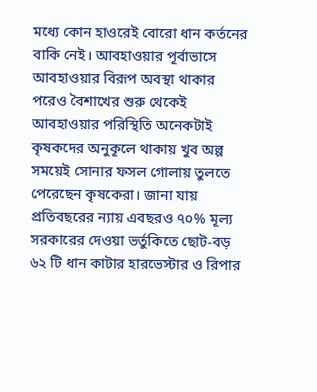মধ্যে কোন হাওরেই বোরো ধান কর্তনের বাকি নেই। আবহাওয়ার পূর্বাভাসে আবহাওয়ার বিরূপ অবস্থা থাকার পরেও বৈশাখের শুরু থেকেই আবহাওয়ার পরিস্থিতি অনেকটাই কৃষকদের অনুকূলে থাকায় খুব অল্প সময়েই সোনার ফসল গোলায় তুলতে পেরেছেন কৃষকেরা। জানা যায় প্রতিবছরের ন্যায় এবছরও ৭০% মূল্য সরকারের দেওয়া ভর্তুকিতে ছোট-বড় ৬২ টি ধান কাটার হারভেস্টার ও রিপার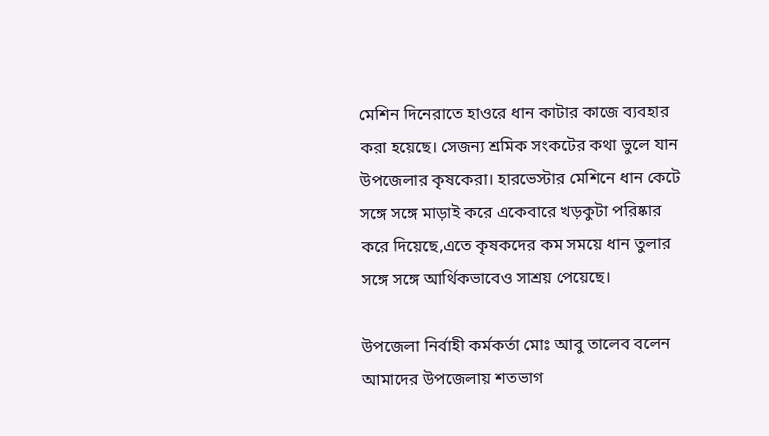মেশিন দিনেরাতে হাওরে ধান কাটার কাজে ব্যবহার করা হয়েছে। সেজন্য শ্রমিক সংকটের কথা ভুলে যান উপজেলার কৃষকেরা। হারভেস্টার মেশিনে ধান কেটে সঙ্গে সঙ্গে মাড়াই করে একেবারে খড়কুটা পরিষ্কার করে দিয়েছে,এতে কৃষকদের কম সময়ে ধান তুলার সঙ্গে সঙ্গে আর্থিকভাবেও সাশ্রয় পেয়েছে।

উপজেলা নির্বাহী কর্মকর্তা মোঃ আবু তালেব বলেন আমাদের উপজেলায় শতভাগ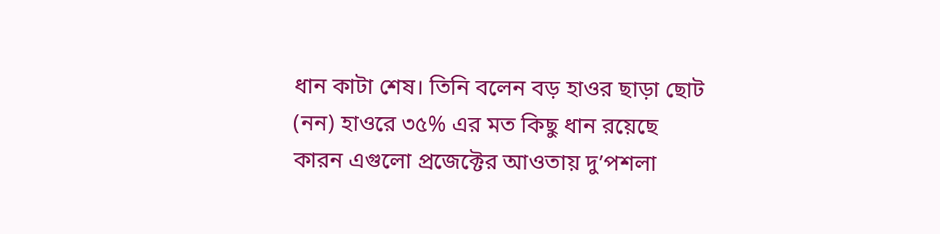ধান কাটা শেষ। তিনি বলেন বড় হাওর ছাড়া ছোট (নন) হাওরে ৩৫% এর মত কিছু ধান রয়েছে কারন এগুলো প্রজেক্টের আওতায় দু’পশলা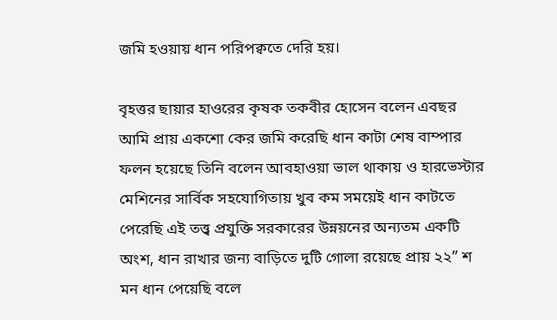জমি হওয়ায় ধান পরিপক্বতে দেরি হয়।

বৃহত্তর ছায়ার হাওরের কৃষক তকবীর হোসেন বলেন এবছর আমি প্রায় একশো কের জমি করেছি ধান কাটা শেষ বাম্পার ফলন হয়েছে তিনি বলেন আবহাওয়া ভাল থাকায় ও হারভেস্টার মেশিনের সার্বিক সহযোগিতায় খুব কম সময়েই ধান কাটতে পেরেছি এই তত্ত্ব প্রযুক্তি সরকারের উন্নয়নের অন্যতম একটি অংশ, ধান রাখার জন্য বাড়িতে দুটি গোলা রয়েছে প্রায় ২২” শ মন ধান পেয়েছি বলে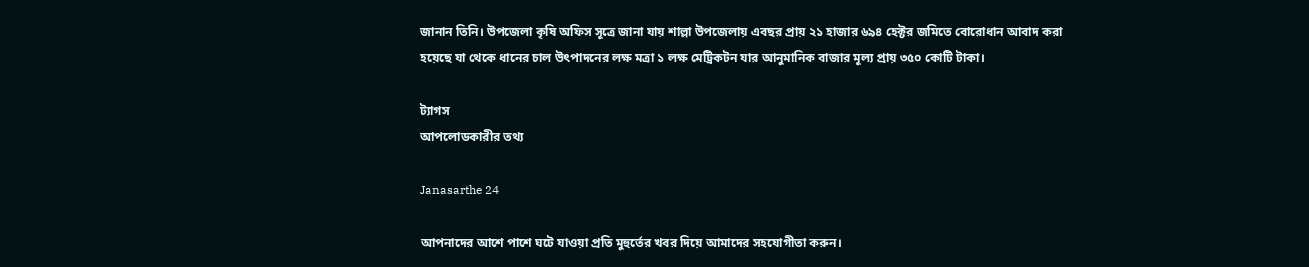জানান তিনি। উপজেলা কৃষি অফিস সূত্রে জানা যায় শাল্লা উপজেলায় এবছর প্রায় ২১ হাজার ৬৯৪ হেক্টর জমিতে বোরোধান আবাদ করা হয়েছে যা থেকে ধানের চাল উৎপাদনের লক্ষ মত্রা ১ লক্ষ মেট্রিকটন যার আনুমানিক বাজার মূল্য প্রায় ৩৫০ কোটি টাকা।

ট্যাগস
আপলোডকারীর তথ্য

Janasarthe 24

আপনাদের আশে পাশে ঘটে যাওয়া প্রতি মুহুর্তের খবর দিয়ে আমাদের সহযোগীতা করুন।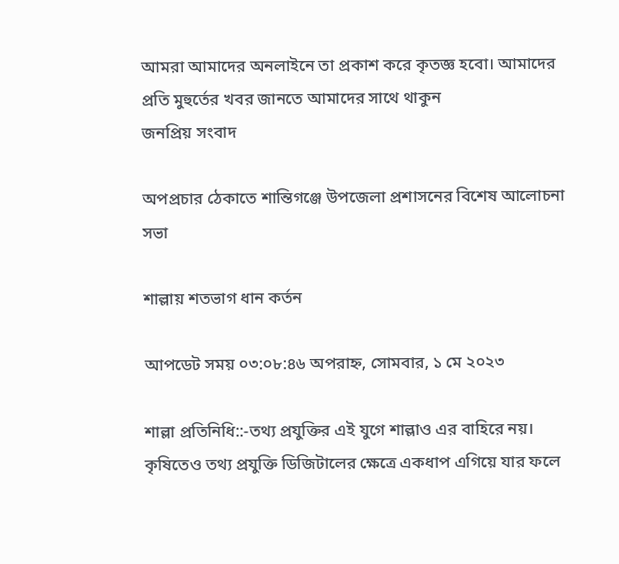আমরা আমাদের অনলাইনে তা প্রকাশ করে কৃতজ্ঞ হবো। আমাদের প্রতি মুহুর্তের খবর জানতে আমাদের সাথে থাকুন
জনপ্রিয় সংবাদ

অপপ্রচার ঠেকাতে শান্তিগঞ্জে উপজেলা প্রশাসনের বিশেষ আলোচনা সভা

শাল্লায় শতভাগ ধান কর্তন

আপডেট সময় ০৩:০৮:৪৬ অপরাহ্ন, সোমবার, ১ মে ২০২৩

শাল্লা প্রতিনিধি::-তথ্য প্রযুক্তির এই যুগে শাল্লাও এর বাহিরে নয়।
কৃষিতেও তথ্য প্রযুক্তি ডিজিটালের ক্ষেত্রে একধাপ এগিয়ে যার ফলে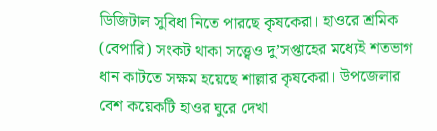ডিজিটাল সুবিধা নিতে পারছে কৃষকেরা। হাওরে শ্রমিক (বেপারি) সংকট থাকা সত্ত্বেও দু’সপ্তাহের মধ্যেই শতভাগ ধান কাটতে সক্ষম হয়েছে শাল্লার কৃষকেরা। উপজেলার বেশ কয়েকটি হাওর ঘুরে দেখা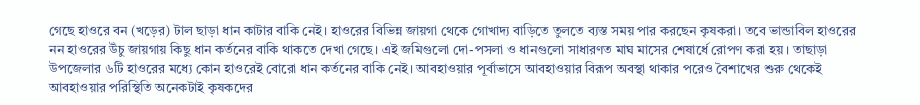গেছে হাওরে বন (খড়ের) টাল ছাড়া ধান কাটার বাকি নেই। হাওরের বিভিন্ন জায়গা থেকে গোখাদ্য বাড়িতে তুলতে ব্যস্ত সময় পার করছেন কৃষকরা। তবে ভান্ডাবিল হাওরের নন হাওরের উঁচু জায়গায় কিছু ধান কর্তনের বাকি থাকতে দেখা গেছে। এই জমিগুলো দো-পসলা ও ধানগুলো সাধারণত মাঘ মাসের শেষার্ধে রোপণ করা হয়। তাছাড়া উপজেলার ৬টি হাওরের মধ্যে কোন হাওরেই বোরো ধান কর্তনের বাকি নেই। আবহাওয়ার পূর্বাভাসে আবহাওয়ার বিরূপ অবস্থা থাকার পরেও বৈশাখের শুরু থেকেই আবহাওয়ার পরিস্থিতি অনেকটাই কৃষকদের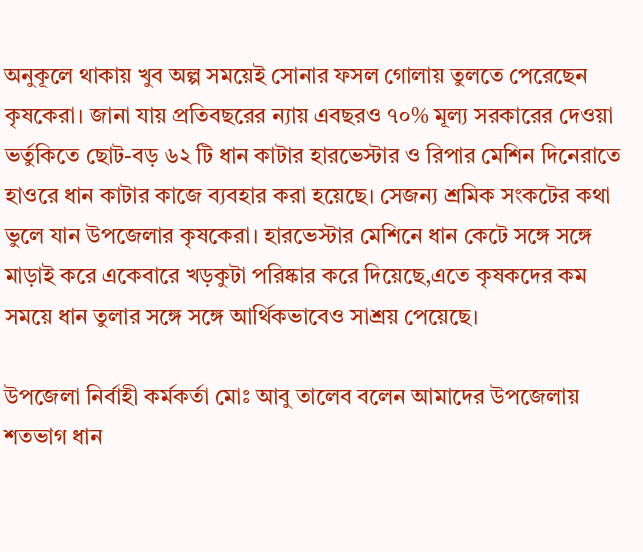অনুকূলে থাকায় খুব অল্প সময়েই সোনার ফসল গোলায় তুলতে পেরেছেন কৃষকেরা। জানা যায় প্রতিবছরের ন্যায় এবছরও ৭০% মূল্য সরকারের দেওয়া ভর্তুকিতে ছোট-বড় ৬২ টি ধান কাটার হারভেস্টার ও রিপার মেশিন দিনেরাতে হাওরে ধান কাটার কাজে ব্যবহার করা হয়েছে। সেজন্য শ্রমিক সংকটের কথা ভুলে যান উপজেলার কৃষকেরা। হারভেস্টার মেশিনে ধান কেটে সঙ্গে সঙ্গে মাড়াই করে একেবারে খড়কুটা পরিষ্কার করে দিয়েছে,এতে কৃষকদের কম সময়ে ধান তুলার সঙ্গে সঙ্গে আর্থিকভাবেও সাশ্রয় পেয়েছে।

উপজেলা নির্বাহী কর্মকর্তা মোঃ আবু তালেব বলেন আমাদের উপজেলায় শতভাগ ধান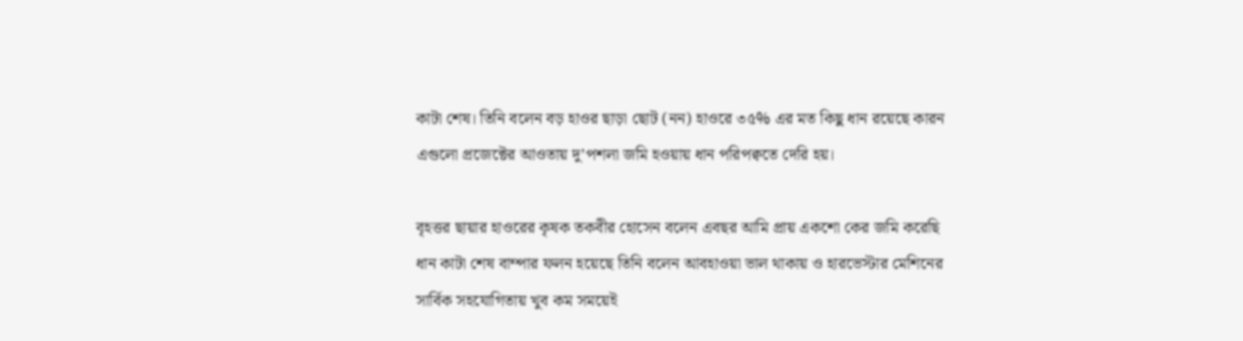কাটা শেষ। তিনি বলেন বড় হাওর ছাড়া ছোট (নন) হাওরে ৩৫% এর মত কিছু ধান রয়েছে কারন এগুলো প্রজেক্টের আওতায় দু’পশলা জমি হওয়ায় ধান পরিপক্বতে দেরি হয়।

বৃহত্তর ছায়ার হাওরের কৃষক তকবীর হোসেন বলেন এবছর আমি প্রায় একশো কের জমি করেছি ধান কাটা শেষ বাম্পার ফলন হয়েছে তিনি বলেন আবহাওয়া ভাল থাকায় ও হারভেস্টার মেশিনের সার্বিক সহযোগিতায় খুব কম সময়েই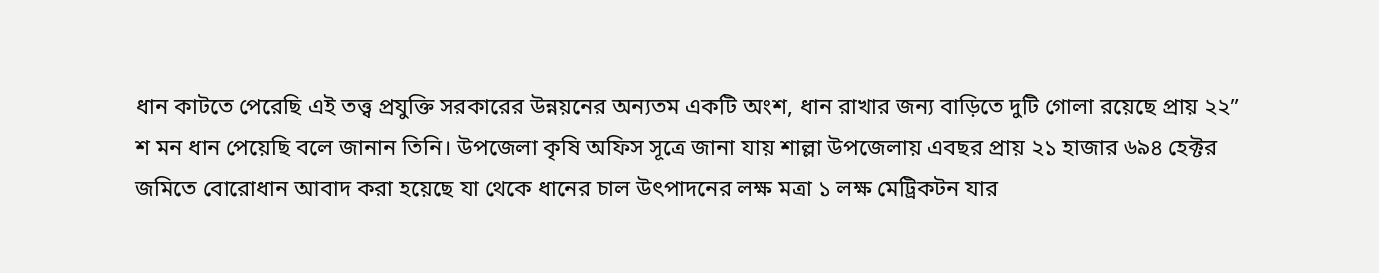ধান কাটতে পেরেছি এই তত্ত্ব প্রযুক্তি সরকারের উন্নয়নের অন্যতম একটি অংশ, ধান রাখার জন্য বাড়িতে দুটি গোলা রয়েছে প্রায় ২২” শ মন ধান পেয়েছি বলে জানান তিনি। উপজেলা কৃষি অফিস সূত্রে জানা যায় শাল্লা উপজেলায় এবছর প্রায় ২১ হাজার ৬৯৪ হেক্টর জমিতে বোরোধান আবাদ করা হয়েছে যা থেকে ধানের চাল উৎপাদনের লক্ষ মত্রা ১ লক্ষ মেট্রিকটন যার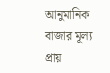আনুমানিক বাজার মূল্য প্রায়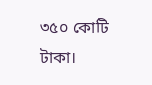৩৫০ কোটি টাকা।